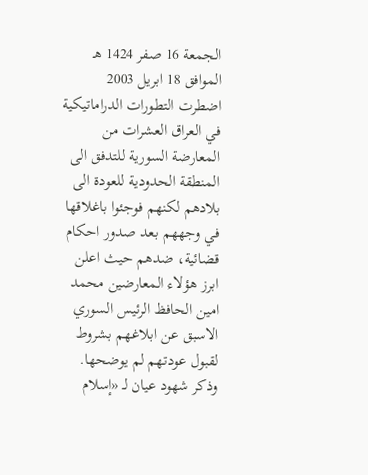الجمعة 16 صفر 1424 هـ الموافق 18 ابريل 2003 اضطرت التطورات الدراماتيكية في العراق العشرات من المعارضة السورية للتدفق الى المنطقة الحدودية للعودة الى بلادهم لكنهم فوجئوا باغلاقها في وجههم بعد صدور احكام قضائية، ضدهم حيث اعلن ابرز هؤلاء المعارضين محمد امين الحافظ الرئيس السوري الاسبق عن ابلاغهم بشروط لقبول عودتهم لم يوضحها. وذكر شهود عيان لـ «إسلام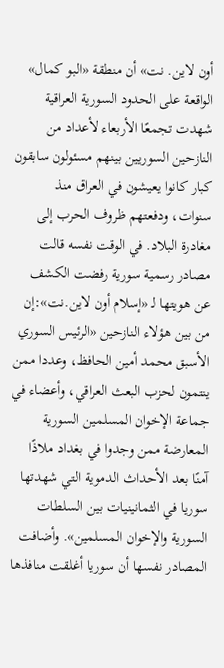أون لاين. نت» أن منطقة «البو كمال» الواقعة على الحدود السورية العراقية شهدت تجمعًا الأربعاء لأعداد من النازحين السوريين بينهم مسئولون سابقون كبار كانوا يعيشون في العراق منذ سنوات، ودفعتهم ظروف الحرب إلى مغادرة البلاد. في الوقت نفسه قالت مصادر رسمية سورية رفضت الكشف عن هويتها لـ «إسلام أون لاين.نت»:إن من بين هؤلاء النازحين «الرئيس السوري الأسبق محمد أمين الحافظ، وعددا ممن ينتمون لحزب البعث العراقي، وأعضاء في جماعة الإخوان المسلمين السورية المعارضة ممن وجدوا في بغداد ملاذًا آمنًا بعد الأحداث الدموية التي شهدتها سوريا في الثمانينيات بين السلطات السورية والإخوان المسلمين». وأضافت المصادر نفسها أن سوريا أغلقت منافذها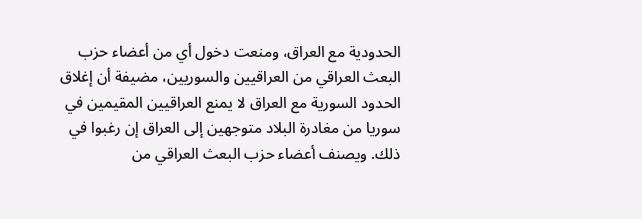الحدودية مع العراق، ومنعت دخول أي من أعضاء حزب البعث العراقي من العراقيين والسوريين، مضيفة أن إغلاق الحدود السورية مع العراق لا يمنع العراقيين المقيمين في سوريا من مغادرة البلاد متوجهين إلى العراق إن رغبوا في ذلك. ويصنف أعضاء حزب البعث العراقي من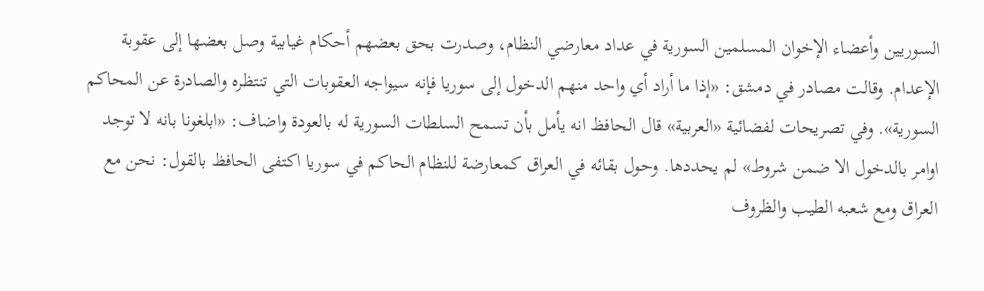السوريين وأعضاء الإخوان المسلمين السورية في عداد معارضي النظام، وصدرت بحق بعضهم أحكام غيابية وصل بعضها إلى عقوبة الإعدام. وقالت مصادر في دمشق: «إذا ما أراد أي واحد منهم الدخول إلى سوريا فإنه سيواجه العقوبات التي تنتظره والصادرة عن المحاكم السورية». وفي تصريحات لفضائية «العربية» قال الحافظ انه يأمل بأن تسمح السلطات السورية له بالعودة واضاف: «ابلغونا بانه لا توجد اوامر بالدخول الا ضمن شروط» لم يحددها. وحول بقائه في العراق كمعارضة للنظام الحاكم في سوريا اكتفى الحافظ بالقول: نحن مع العراق ومع شعبه الطيب والظروف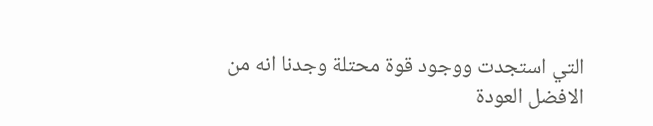التي استجدت ووجود قوة محتلة وجدنا انه من الافضل العودة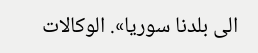الى بلدنا سوريا». الوكالات